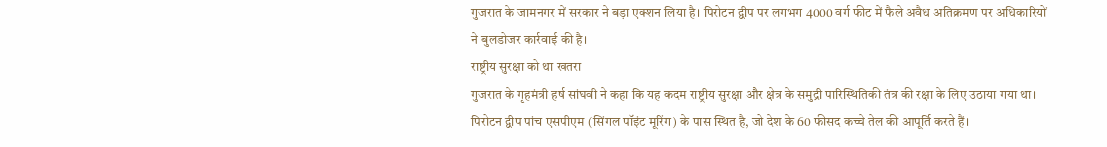गुजरात के जामनगर में सरकार ने बड़ा एक्शन लिया है। पिरोटन द्वीप पर लगभग 4000 वर्ग फीट में फैले अवैध अतिक्रमण पर अधिकारियों ने बुलडोजर कार्रवाई की है।
राष्ट्रीय सुरक्षा को था खतरा
गुजरात के गृहमंत्री हर्ष सांघवी ने कहा कि यह कदम राष्ट्रीय सुरक्षा और क्षेत्र के समुद्री पारिस्थितिकी तंत्र की रक्षा के लिए उठाया गया था। पिरोटन द्वीप पांच एसपीएम (सिंगल पॉइंट मूरिंग) के पास स्थित है, जो देश के 60 फीसद कच्चे तेल की आपूर्ति करते हैं।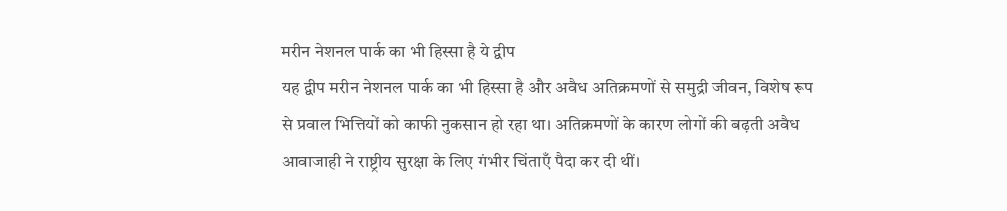मरीन नेशनल पार्क का भी हिस्सा है ये द्वीप
यह द्वीप मरीन नेशनल पार्क का भी हिस्सा है और अवैध अतिक्रमणों से समुद्री जीवन, विशेष रूप से प्रवाल भित्तियों को काफी नुकसान हो रहा था। अतिक्रमणों के कारण लोगों की बढ़ती अवैध आवाजाही ने राष्ट्रीय सुरक्षा के लिए गंभीर चिंताएँ पैदा कर दी थीं।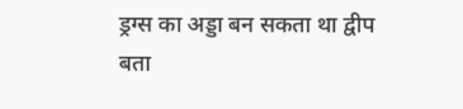ड्रग्स का अड्डा बन सकता था द्वीप
बता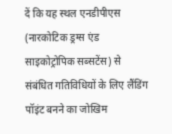दें कि यह स्थल एनडीपीएस (नारकोटिक ड्रग्स एंड साइकोट्रोपिक सब्सटेंस) से संबंधित गतिविधियों के लिए लैंडिंग पॉइंट बनने का जोखिम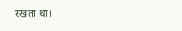रखता था।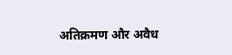अतिक्रमण और अवैध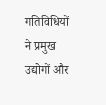गतिविधियों ने प्रमुख उद्योगों और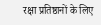रक्षा प्रतिष्ठानों के लिए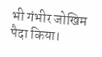भी गंभीर जोखिम पैदा किया।